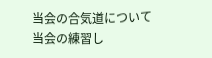当会の合気道について
当会の練習し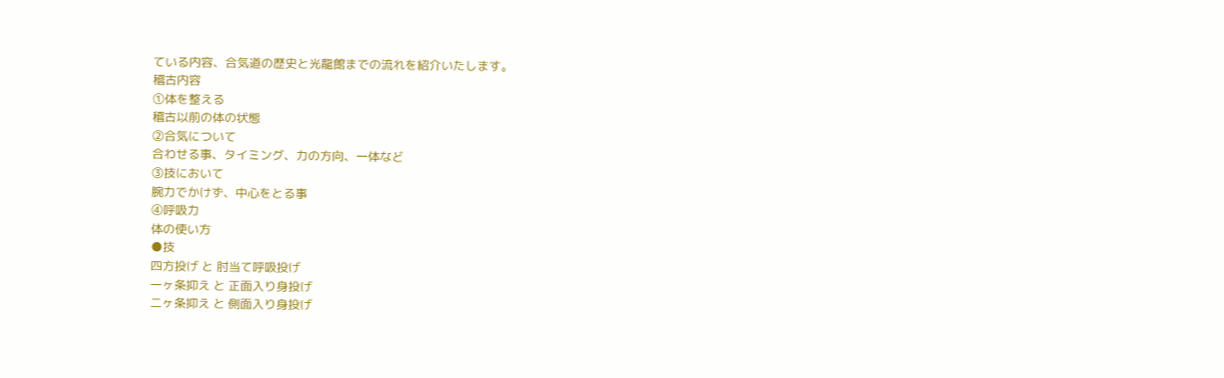ている内容、合気道の歴史と光龍館までの流れを紹介いたします。
稽古内容
①体を整える
稽古以前の体の状態
②合気について
合わせる事、タイミング、力の方向、一体など
③技において
腕力でかけず、中心をとる事
④呼吸力
体の使い方
●技
四方投げ と 肘当て呼吸投げ
一ヶ条抑え と 正面入り身投げ
二ヶ条抑え と 側面入り身投げ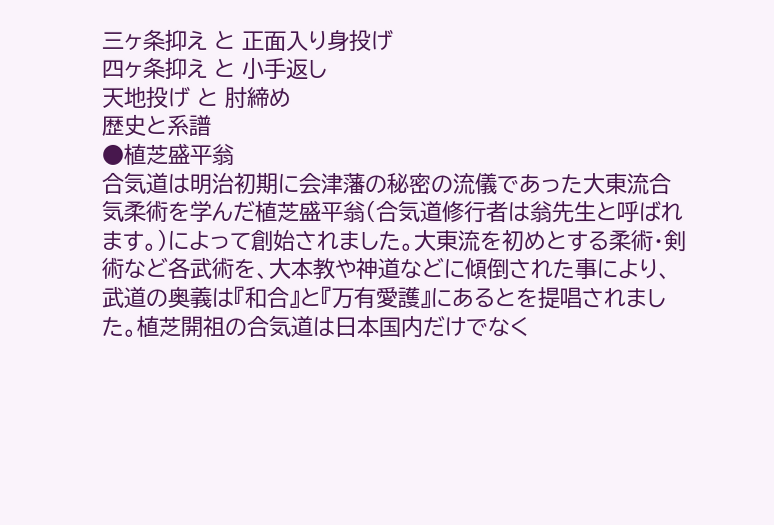三ヶ条抑え と 正面入り身投げ
四ヶ条抑え と 小手返し
天地投げ と 肘締め
歴史と系譜
●植芝盛平翁
合気道は明治初期に会津藩の秘密の流儀であった大東流合気柔術を学んだ植芝盛平翁(合気道修行者は翁先生と呼ばれます。)によって創始されました。大東流を初めとする柔術・剣術など各武術を、大本教や神道などに傾倒された事により、武道の奥義は『和合』と『万有愛護』にあるとを提唱されました。植芝開祖の合気道は日本国内だけでなく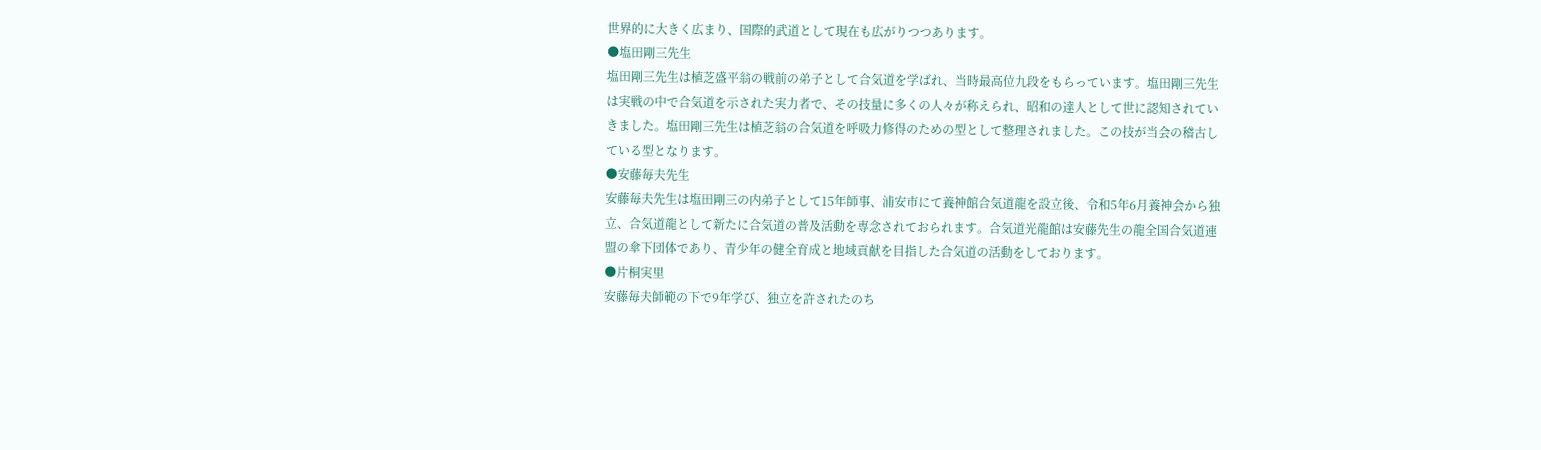世界的に大きく広まり、国際的武道として現在も広がりつつあります。
●塩田剛三先生
塩田剛三先生は植芝盛平翁の戦前の弟子として合気道を学ばれ、当時最高位九段をもらっています。塩田剛三先生は実戦の中で合気道を示された実力者で、その技量に多くの人々が称えられ、昭和の達人として世に認知されていきました。塩田剛三先生は植芝翁の合気道を呼吸力修得のための型として整理されました。この技が当会の稽古している型となります。
●安藤毎夫先生
安藤毎夫先生は塩田剛三の内弟子として15年師事、浦安市にて養神館合気道龍を設立後、令和5年6月養神会から独立、合気道龍として新たに合気道の普及活動を専念されておられます。合気道光龍館は安藤先生の龍全国合気道連盟の傘下団体であり、青少年の健全育成と地域貢献を目指した合気道の活動をしております。
●片桐実里
安藤毎夫師範の下で9年学び、独立を許されたのち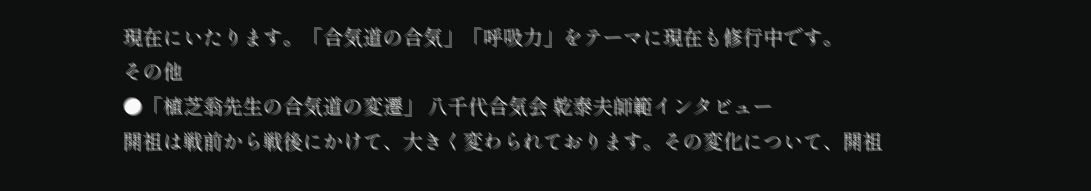現在にいたります。「合気道の合気」「呼吸力」をテーマに現在も修行中です。
その他
●「植芝翁先生の合気道の変遷」 八千代合気会 乾泰夫師範インタビュー
開祖は戦前から戦後にかけて、大きく変わられております。その変化について、開祖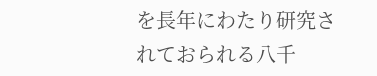を長年にわたり研究されておられる八千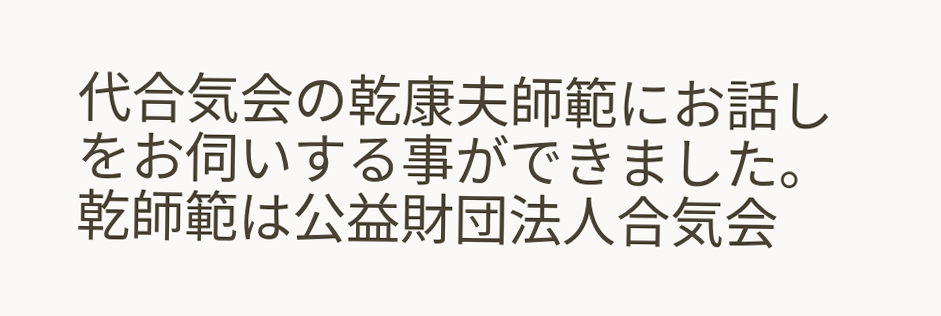代合気会の乾康夫師範にお話しをお伺いする事ができました。乾師範は公益財団法人合気会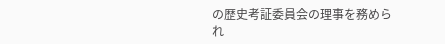の歴史考証委員会の理事を務められ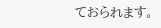ておられます。